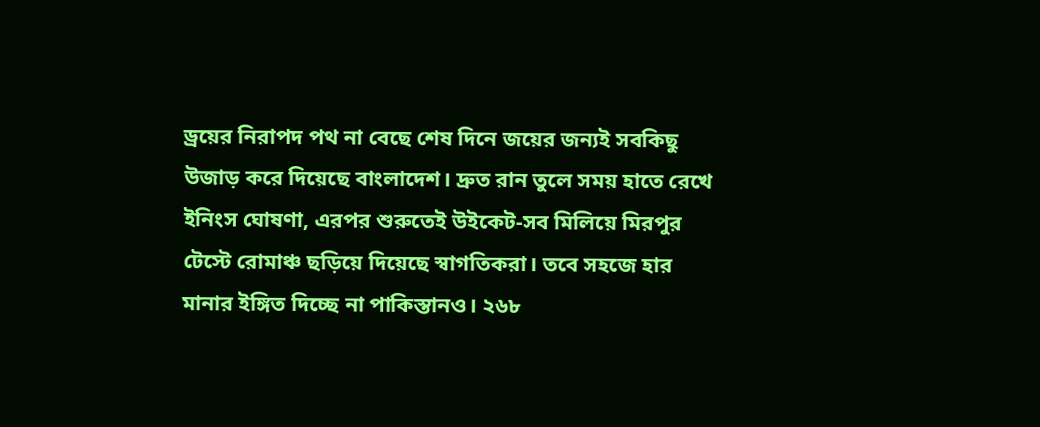ড্রয়ের নিরাপদ পথ না বেছে শেষ দিনে জয়ের জন্যই সবকিছু উজাড় করে দিয়েছে বাংলাদেশ। দ্রুত রান তুলে সময় হাতে রেখে ইনিংস ঘোষণা, এরপর শুরুতেই উইকেট-সব মিলিয়ে মিরপুর টেস্টে রোমাঞ্চ ছড়িয়ে দিয়েছে স্বাগতিকরা। তবে সহজে হার মানার ইঙ্গিত দিচ্ছে না পাকিস্তানও। ২৬৮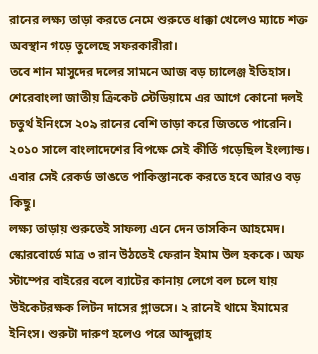রানের লক্ষ্য তাড়া করতে নেমে শুরুতে ধাক্কা খেলেও ম্যাচে শক্ত অবস্থান গড়ে তুলেছে সফরকারীরা।
তবে শান মাসুদের দলের সামনে আজ বড় চ্যালেঞ্জ ইতিহাস। শেরেবাংলা জাতীয় ক্রিকেট স্টেডিয়ামে এর আগে কোনো দলই চতুর্থ ইনিংসে ২০৯ রানের বেশি তাড়া করে জিততে পারেনি। ২০১০ সালে বাংলাদেশের বিপক্ষে সেই কীর্তি গড়েছিল ইংল্যান্ড। এবার সেই রেকর্ড ভাঙতে পাকিস্তানকে করতে হবে আরও বড় কিছু।
লক্ষ্য তাড়ায় শুরুতেই সাফল্য এনে দেন তাসকিন আহমেদ। স্কোরবোর্ডে মাত্র ৩ রান উঠতেই ফেরান ইমাম উল হককে। অফ স্টাম্পের বাইরের বলে ব্যাটের কানায় লেগে বল চলে যায় উইকেটরক্ষক লিটন দাসের গ্লাভসে। ২ রানেই থামে ইমামের ইনিংস। শুরুটা দারুণ হলেও পরে আব্দুল্লাহ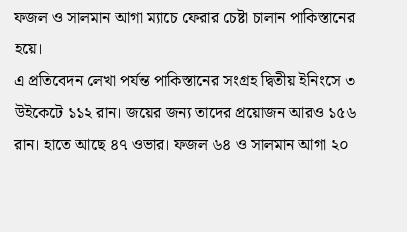ফজল ও সালমান আগা ম্যাচে ফেরার চেষ্টা চালান পাকিস্তানের হয়ে।
এ প্রতিবেদন লেখা পর্যন্ত পাকিস্তানের সংগ্রহ দ্বিতীয় ইনিংসে ৩ উইকেটে ১১২ রান। জয়ের জন্য তাদের প্রয়োজন আরও ১৫৬ রান। হাতে আছে ৪৭ ওভার। ফজল ৬৪ ও সালমান আগা ২০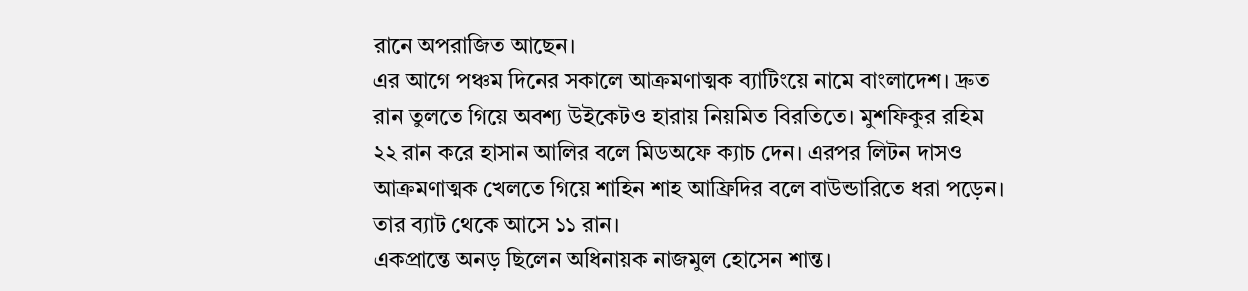রানে অপরাজিত আছেন।
এর আগে পঞ্চম দিনের সকালে আক্রমণাত্মক ব্যাটিংয়ে নামে বাংলাদেশ। দ্রুত রান তুলতে গিয়ে অবশ্য উইকেটও হারায় নিয়মিত বিরতিতে। মুশফিকুর রহিম ২২ রান করে হাসান আলির বলে মিডঅফে ক্যাচ দেন। এরপর লিটন দাসও আক্রমণাত্মক খেলতে গিয়ে শাহিন শাহ আফ্রিদির বলে বাউন্ডারিতে ধরা পড়েন। তার ব্যাট থেকে আসে ১১ রান।
একপ্রান্তে অনড় ছিলেন অধিনায়ক নাজমুল হোসেন শান্ত।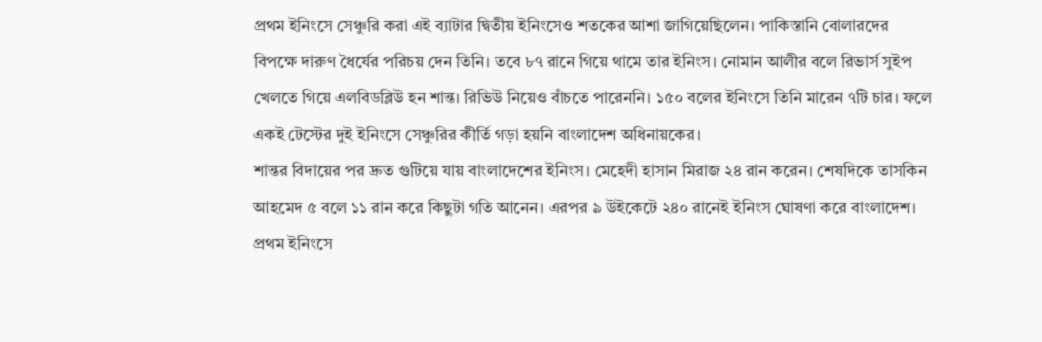প্রথম ইনিংসে সেঞ্চুরি করা এই ব্যাটার দ্বিতীয় ইনিংসেও শতকের আশা জাগিয়েছিলেন। পাকিস্তানি বোলারদের বিপক্ষে দারুণ ধৈর্যের পরিচয় দেন তিনি। তবে ৮৭ রানে গিয়ে থামে তার ইনিংস। নোমান আলীর বলে রিভার্স সুইপ খেলতে গিয়ে এলবিডব্লিউ হন শান্ত। রিভিউ নিয়েও বাঁচতে পারেননি। ১৫০ বলের ইনিংসে তিনি মারেন ৭টি চার। ফলে একই টেস্টের দুই ইনিংসে সেঞ্চুরির কীর্তি গড়া হয়নি বাংলাদেশ অধিনায়কের।
শান্তর বিদায়ের পর দ্রুত গুটিয়ে যায় বাংলাদেশের ইনিংস। মেহেদী হাসান মিরাজ ২৪ রান করেন। শেষদিকে তাসকিন আহমেদ ৫ বলে ১১ রান করে কিছুটা গতি আনেন। এরপর ৯ উইকেটে ২৪০ রানেই ইনিংস ঘোষণা করে বাংলাদেশ।
প্রথম ইনিংসে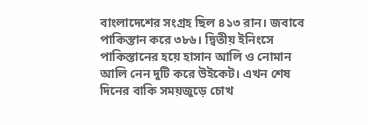বাংলাদেশের সংগ্রহ ছিল ৪১৩ রান। জবাবে পাকিস্তান করে ৩৮৬। দ্বিতীয় ইনিংসে পাকিস্তানের হয়ে হাসান আলি ও নোমান আলি নেন দুটি করে উইকেট। এখন শেষ দিনের বাকি সময়জুড়ে চোখ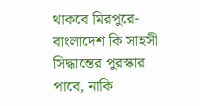থাকবে মিরপুরে-বাংলাদেশ কি সাহসী সিদ্ধান্তের পুরস্কার পাবে, নাকি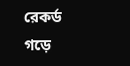রেকর্ড গড়ে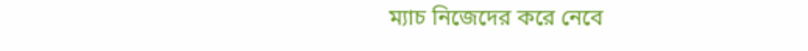ম্যাচ নিজেদের করে নেবে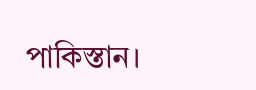পাকিস্তান।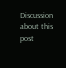Discussion about this post